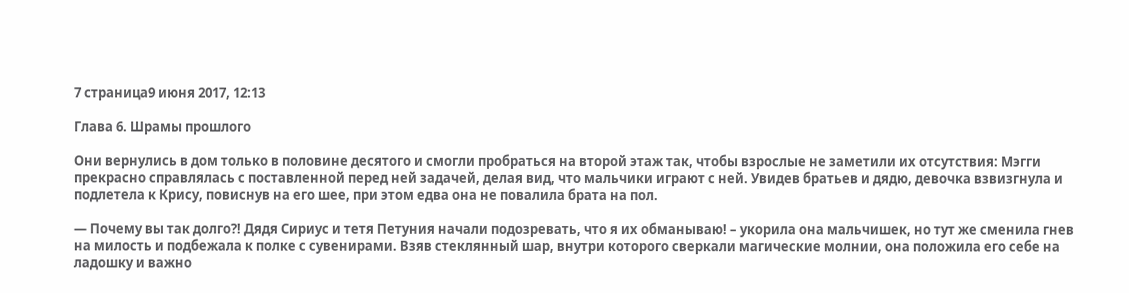7 страница9 июня 2017, 12:13

Глава 6. Шрамы прошлого

Они вернулись в дом только в половине десятого и смогли пробраться на второй этаж так, чтобы взрослые не заметили их отсутствия: Мэгги прекрасно справлялась с поставленной перед ней задачей, делая вид, что мальчики играют с ней. Увидев братьев и дядю, девочка взвизгнула и подлетела к Крису, повиснув на его шее, при этом едва она не повалила брата на пол.

— Почему вы так долго?! Дядя Сириус и тетя Петуния начали подозревать, что я их обманываю! – укорила она мальчишек, но тут же сменила гнев на милость и подбежала к полке с сувенирами. Взяв стеклянный шар, внутри которого сверкали магические молнии, она положила его себе на ладошку и важно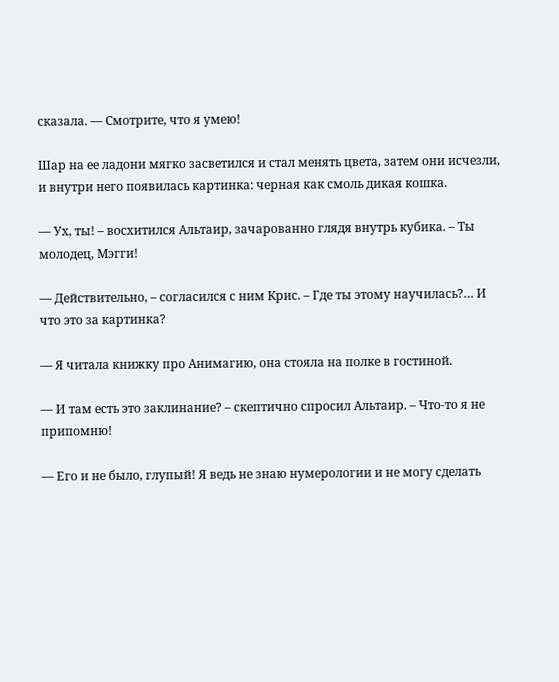сказала. — Смотрите, что я умею!

Шар на ее ладони мягко засветился и стал менять цвета, затем они исчезли, и внутри него появилась картинка: черная как смоль дикая кошка.

— Ух, ты! – восхитился Альтаир, зачарованно глядя внутрь кубика. – Ты молодец, Мэгги!

— Действительно, – согласился с ним Крис. – Где ты этому научилась?… И что это за картинка?

— Я читала книжку про Анимагию, она стояла на полке в гостиной.

— И там есть это заклинание? – скептично спросил Альтаир. – Что-то я не припомню!

— Его и не было, глупый! Я ведь не знаю нумерологии и не могу сделать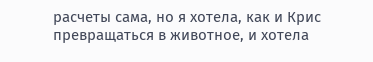расчеты сама, но я хотела, как и Крис превращаться в животное, и хотела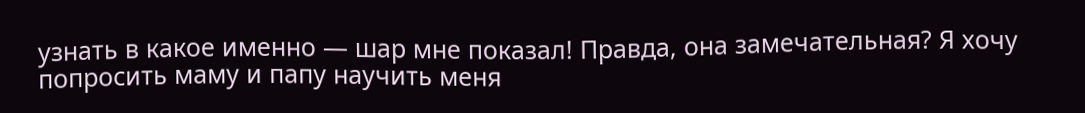узнать в какое именно — шар мне показал! Правда, она замечательная? Я хочу попросить маму и папу научить меня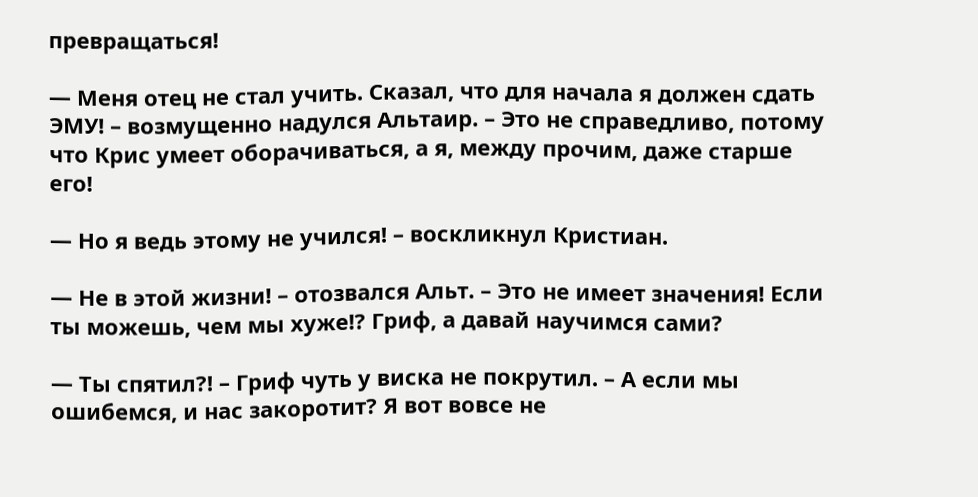превращаться!

— Меня отец не стал учить. Сказал, что для начала я должен сдать ЭМУ! – возмущенно надулся Альтаир. – Это не справедливо, потому что Крис умеет оборачиваться, а я, между прочим, даже старше его!

— Но я ведь этому не учился! – воскликнул Кристиан.

— Не в этой жизни! – отозвался Альт. – Это не имеет значения! Если ты можешь, чем мы хуже!? Гриф, а давай научимся сами?

— Ты спятил?! – Гриф чуть у виска не покрутил. – А если мы ошибемся, и нас закоротит? Я вот вовсе не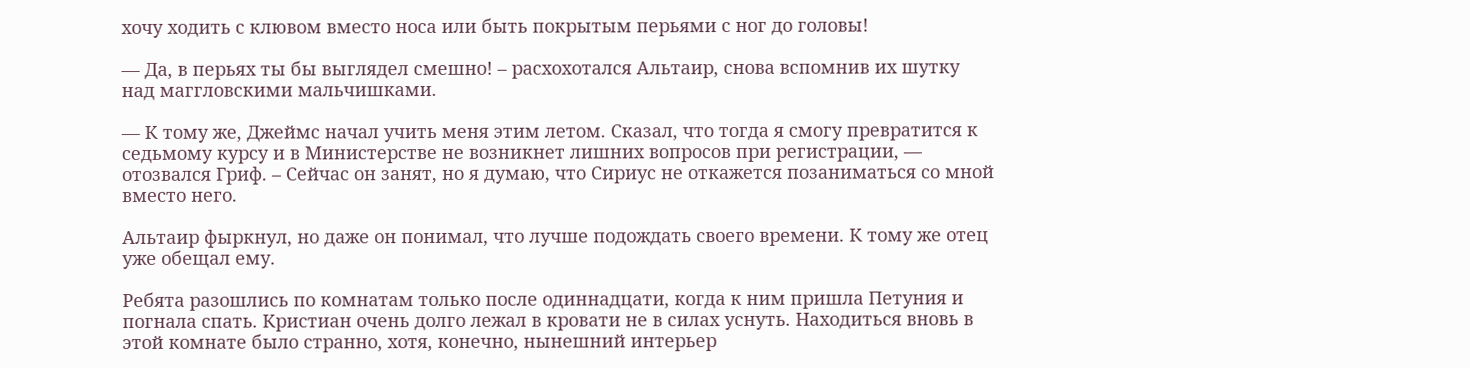хочу ходить с клювом вместо носа или быть покрытым перьями с ног до головы!

— Да, в перьях ты бы выглядел смешно! – расхохотался Альтаир, снова вспомнив их шутку над маггловскими мальчишками.

— К тому же, Джеймс начал учить меня этим летом. Сказал, что тогда я смогу превратится к седьмому курсу и в Министерстве не возникнет лишних вопросов при регистрации, — отозвался Гриф. – Сейчас он занят, но я думаю, что Сириус не откажется позаниматься со мной вместо него.

Альтаир фыркнул, но даже он понимал, что лучше подождать своего времени. К тому же отец уже обещал ему.

Ребята разошлись по комнатам только после одиннадцати, когда к ним пришла Петуния и погнала спать. Кристиан очень долго лежал в кровати не в силах уснуть. Находиться вновь в этой комнате было странно, хотя, конечно, нынешний интерьер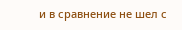и в сравнение не шел с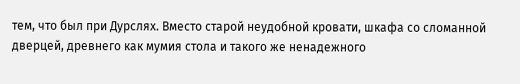тем, что был при Дурслях. Вместо старой неудобной кровати, шкафа со сломанной дверцей, древнего как мумия стола и такого же ненадежного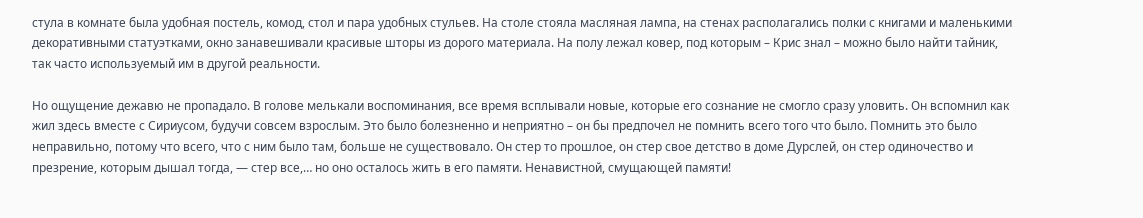стула в комнате была удобная постель, комод, стол и пара удобных стульев. На столе стояла масляная лампа, на стенах располагались полки с книгами и маленькими декоративными статуэтками, окно занавешивали красивые шторы из дорого материала. На полу лежал ковер, под которым – Крис знал – можно было найти тайник, так часто используемый им в другой реальности.

Но ощущение дежавю не пропадало. В голове мелькали воспоминания, все время всплывали новые, которые его сознание не смогло сразу уловить. Он вспомнил как жил здесь вместе с Сириусом, будучи совсем взрослым. Это было болезненно и неприятно – он бы предпочел не помнить всего того что было. Помнить это было неправильно, потому что всего, что с ним было там, больше не существовало. Он стер то прошлое, он стер свое детство в доме Дурслей, он стер одиночество и презрение, которым дышал тогда, — стер все,… но оно осталось жить в его памяти. Ненавистной, смущающей памяти!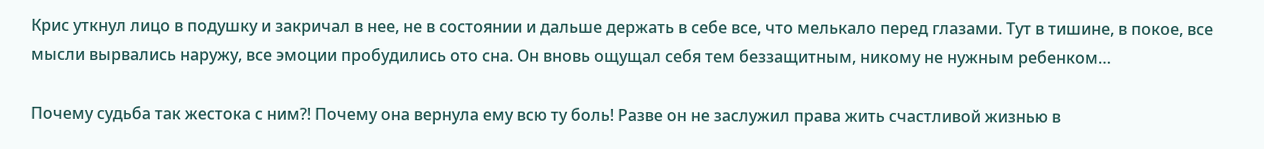Крис уткнул лицо в подушку и закричал в нее, не в состоянии и дальше держать в себе все, что мелькало перед глазами. Тут в тишине, в покое, все мысли вырвались наружу, все эмоции пробудились ото сна. Он вновь ощущал себя тем беззащитным, никому не нужным ребенком…

Почему судьба так жестока с ним?! Почему она вернула ему всю ту боль! Разве он не заслужил права жить счастливой жизнью в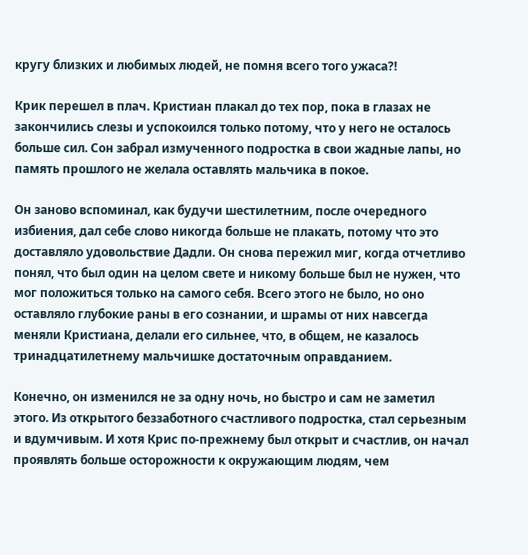кругу близких и любимых людей, не помня всего того ужаса?!

Крик перешел в плач. Кристиан плакал до тех пор, пока в глазах не закончились слезы и успокоился только потому, что у него не осталось больше сил. Сон забрал измученного подростка в свои жадные лапы, но память прошлого не желала оставлять мальчика в покое.

Он заново вспоминал, как будучи шестилетним, после очередного избиения, дал себе слово никогда больше не плакать, потому что это доставляло удовольствие Дадли. Он снова пережил миг, когда отчетливо понял, что был один на целом свете и никому больше был не нужен, что мог положиться только на самого себя. Всего этого не было, но оно оставляло глубокие раны в его сознании, и шрамы от них навсегда меняли Кристиана, делали его сильнее, что, в общем, не казалось тринадцатилетнему мальчишке достаточным оправданием.

Конечно, он изменился не за одну ночь, но быстро и сам не заметил этого. Из открытого беззаботного счастливого подростка, стал серьезным и вдумчивым. И хотя Крис по-прежнему был открыт и счастлив, он начал проявлять больше осторожности к окружающим людям, чем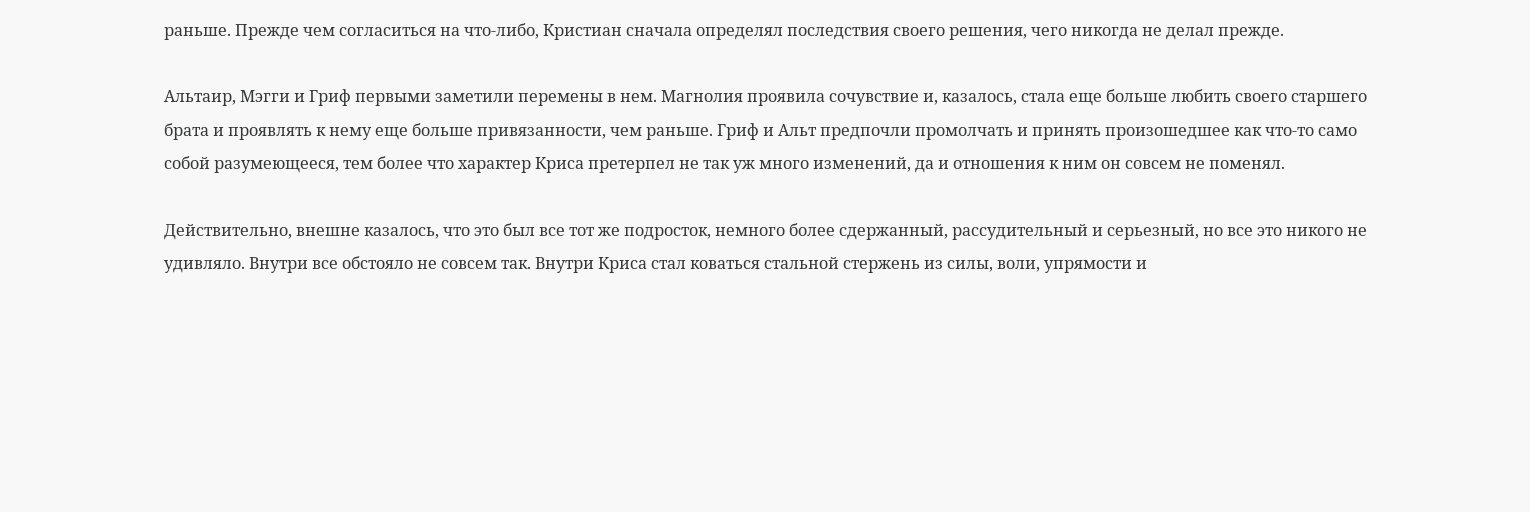раньше. Прежде чем согласиться на что-либо, Кристиан сначала определял последствия своего решения, чего никогда не делал прежде.

Альтаир, Мэгги и Гриф первыми заметили перемены в нем. Магнолия проявила сочувствие и, казалось, стала еще больше любить своего старшего брата и проявлять к нему еще больше привязанности, чем раньше. Гриф и Альт предпочли промолчать и принять произошедшее как что-то само собой разумеющееся, тем более что характер Криса претерпел не так уж много изменений, да и отношения к ним он совсем не поменял.

Действительно, внешне казалось, что это был все тот же подросток, немного более сдержанный, рассудительный и серьезный, но все это никого не удивляло. Внутри все обстояло не совсем так. Внутри Криса стал коваться стальной стержень из силы, воли, упрямости и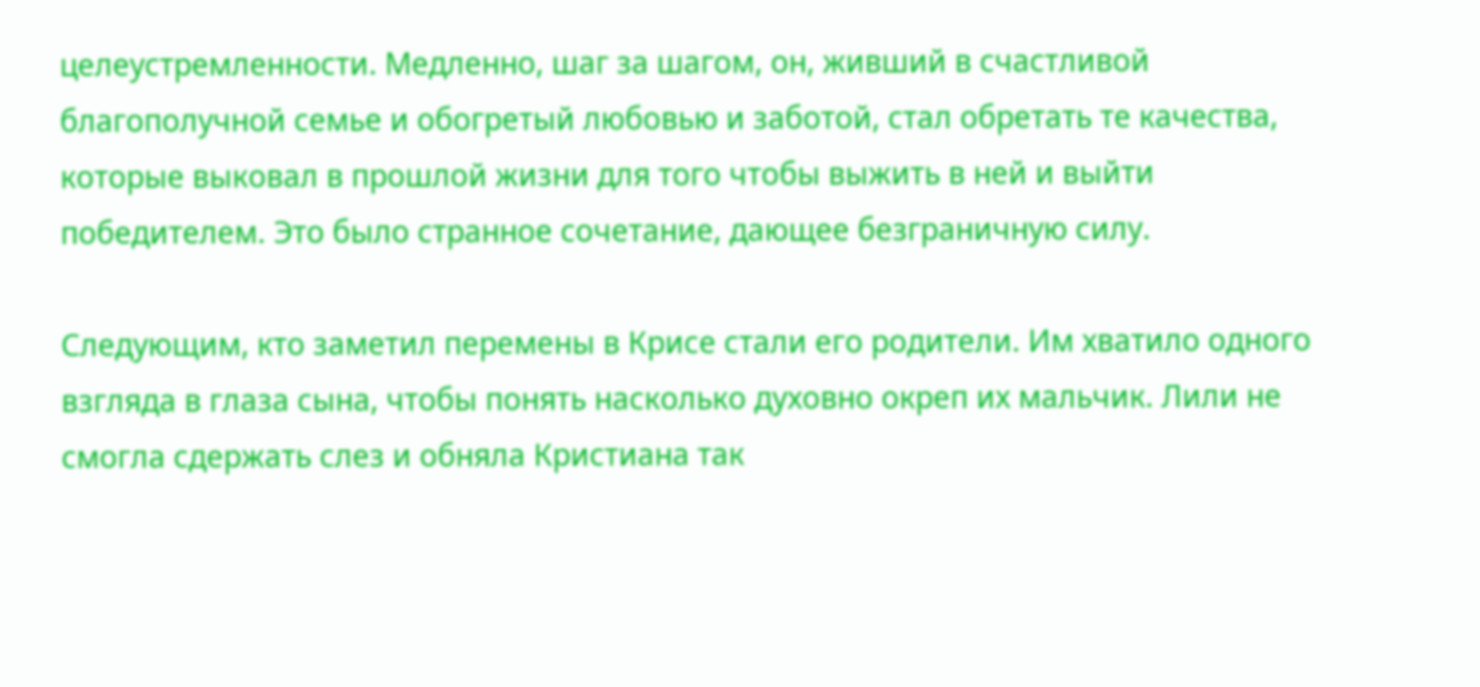целеустремленности. Медленно, шаг за шагом, он, живший в счастливой благополучной семье и обогретый любовью и заботой, стал обретать те качества, которые выковал в прошлой жизни для того чтобы выжить в ней и выйти победителем. Это было странное сочетание, дающее безграничную силу.

Следующим, кто заметил перемены в Крисе стали его родители. Им хватило одного взгляда в глаза сына, чтобы понять насколько духовно окреп их мальчик. Лили не смогла сдержать слез и обняла Кристиана так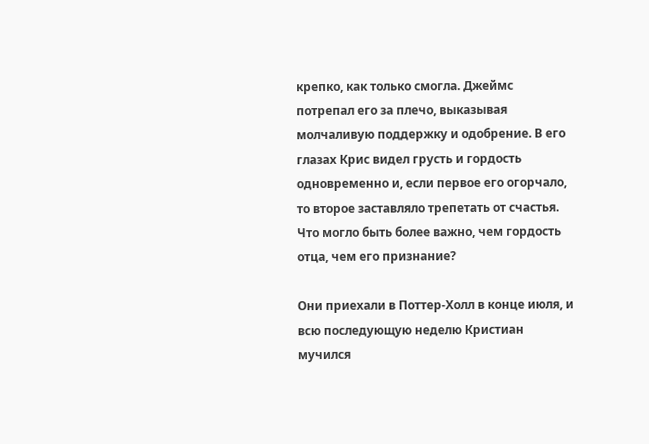крепко, как только смогла. Джеймс потрепал его за плечо, выказывая молчаливую поддержку и одобрение. В его глазах Крис видел грусть и гордость одновременно и, если первое его огорчало, то второе заставляло трепетать от счастья. Что могло быть более важно, чем гордость отца, чем его признание?

Они приехали в Поттер-Холл в конце июля, и всю последующую неделю Кристиан мучился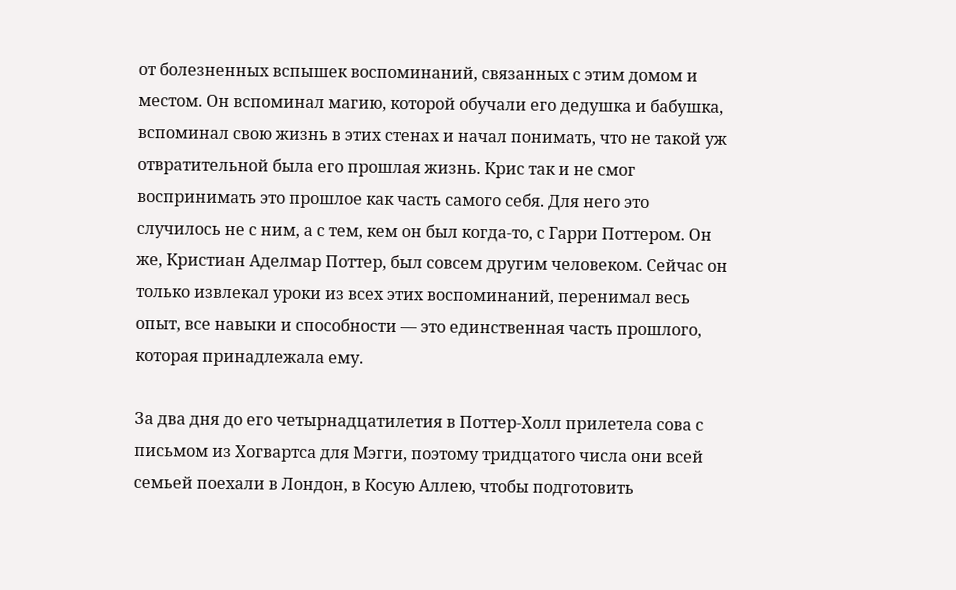от болезненных вспышек воспоминаний, связанных с этим домом и местом. Он вспоминал магию, которой обучали его дедушка и бабушка, вспоминал свою жизнь в этих стенах и начал понимать, что не такой уж отвратительной была его прошлая жизнь. Крис так и не смог воспринимать это прошлое как часть самого себя. Для него это случилось не с ним, а с тем, кем он был когда-то, с Гарри Поттером. Он же, Кристиан Аделмар Поттер, был совсем другим человеком. Сейчас он только извлекал уроки из всех этих воспоминаний, перенимал весь опыт, все навыки и способности — это единственная часть прошлого, которая принадлежала ему.

За два дня до его четырнадцатилетия в Поттер-Холл прилетела сова с письмом из Хогвартса для Мэгги, поэтому тридцатого числа они всей семьей поехали в Лондон, в Косую Аллею, чтобы подготовить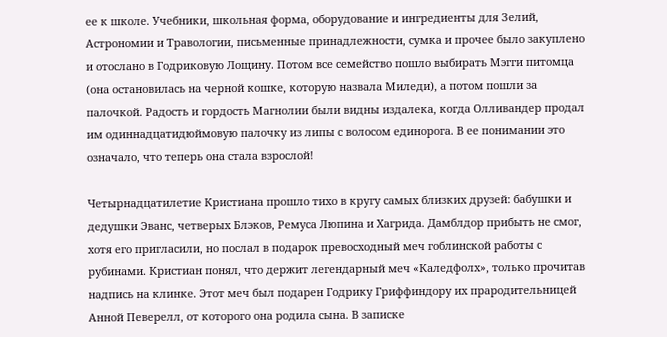ее к школе. Учебники, школьная форма, оборудование и ингредиенты для Зелий, Астрономии и Травологии, письменные принадлежности, сумка и прочее было закуплено и отослано в Годриковую Лощину. Потом все семейство пошло выбирать Мэгги питомца (она остановилась на черной кошке, которую назвала Миледи), а потом пошли за палочкой. Радость и гордость Магнолии были видны издалека, когда Олливандер продал им одиннадцатидюймовую палочку из липы с волосом единорога. В ее понимании это означало, что теперь она стала взрослой!

Четырнадцатилетие Кристиана прошло тихо в кругу самых близких друзей: бабушки и дедушки Эванс, четверых Блэков, Ремуса Люпина и Хагрида. Дамблдор прибыть не смог, хотя его пригласили, но послал в подарок превосходный меч гоблинской работы с рубинами. Кристиан понял, что держит легендарный меч «Каледфолх», только прочитав надпись на клинке. Этот меч был подарен Годрику Гриффиндору их прародительницей Анной Певерелл, от которого она родила сына. В записке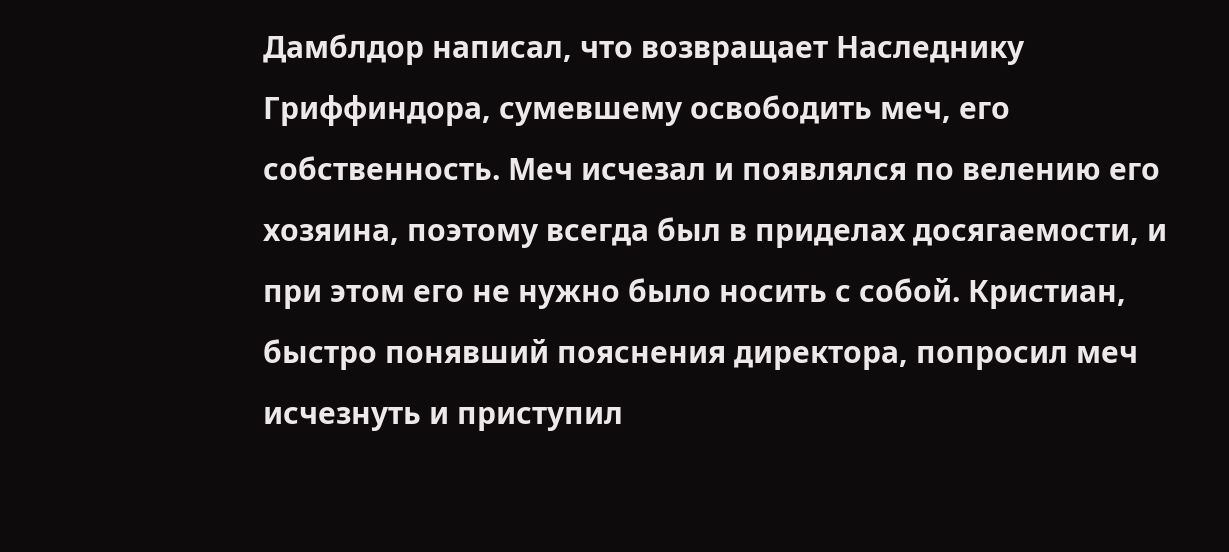Дамблдор написал, что возвращает Наследнику Гриффиндора, сумевшему освободить меч, его собственность. Меч исчезал и появлялся по велению его хозяина, поэтому всегда был в приделах досягаемости, и при этом его не нужно было носить с собой. Кристиан, быстро понявший пояснения директора, попросил меч исчезнуть и приступил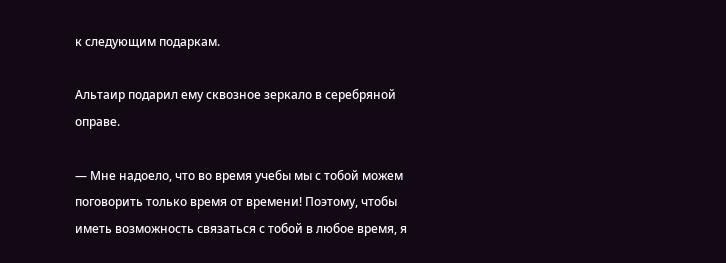к следующим подаркам.

Альтаир подарил ему сквозное зеркало в серебряной оправе.

— Мне надоело, что во время учебы мы с тобой можем поговорить только время от времени! Поэтому, чтобы иметь возможность связаться с тобой в любое время, я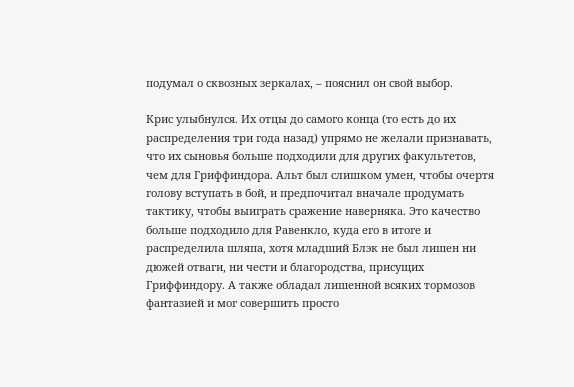подумал о сквозных зеркалах, – пояснил он свой выбор.

Крис улыбнулся. Их отцы до самого конца (то есть до их распределения три года назад) упрямо не желали признавать, что их сыновья больше подходили для других факультетов, чем для Гриффиндора. Альт был слишком умен, чтобы очертя голову вступать в бой, и предпочитал вначале продумать тактику, чтобы выиграть сражение наверняка. Это качество больше подходило для Равенкло, куда его в итоге и распределила шляпа, хотя младший Блэк не был лишен ни дюжей отваги, ни чести и благородства, присущих Гриффиндору. А также обладал лишенной всяких тормозов фантазией и мог совершить просто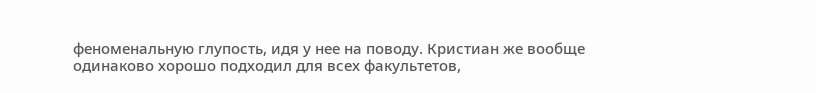феноменальную глупость, идя у нее на поводу. Кристиан же вообще одинаково хорошо подходил для всех факультетов,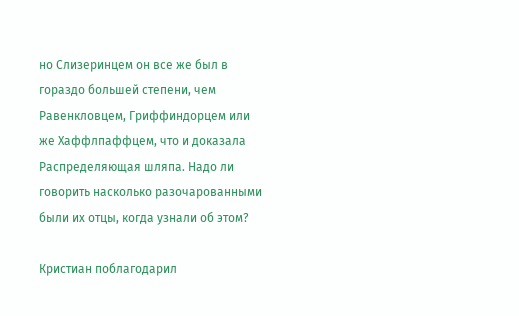но Слизеринцем он все же был в гораздо большей степени, чем Равенкловцем, Гриффиндорцем или же Хаффлпаффцем, что и доказала Распределяющая шляпа. Надо ли говорить насколько разочарованными были их отцы, когда узнали об этом?

Кристиан поблагодарил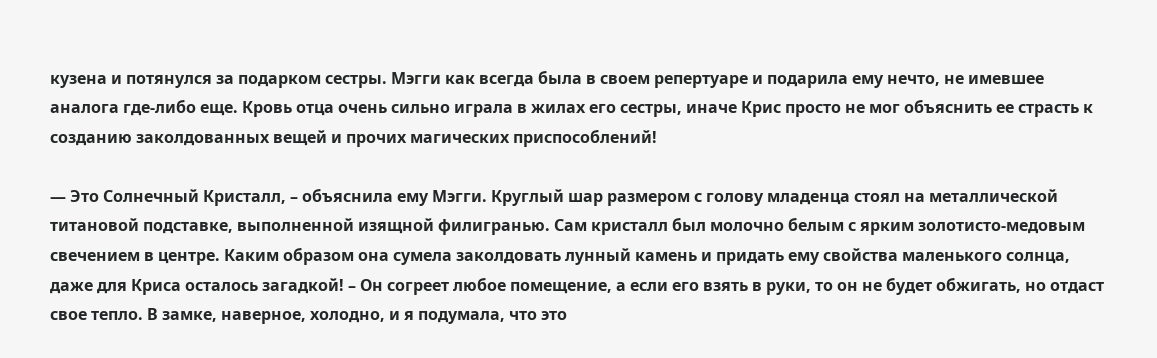кузена и потянулся за подарком сестры. Мэгги как всегда была в своем репертуаре и подарила ему нечто, не имевшее аналога где-либо еще. Кровь отца очень сильно играла в жилах его сестры, иначе Крис просто не мог объяснить ее страсть к созданию заколдованных вещей и прочих магических приспособлений!

— Это Солнечный Кристалл, – объяснила ему Мэгги. Круглый шар размером с голову младенца стоял на металлической титановой подставке, выполненной изящной филигранью. Сам кристалл был молочно белым с ярким золотисто-медовым свечением в центре. Каким образом она сумела заколдовать лунный камень и придать ему свойства маленького солнца, даже для Криса осталось загадкой! – Он согреет любое помещение, а если его взять в руки, то он не будет обжигать, но отдаст свое тепло. В замке, наверное, холодно, и я подумала, что это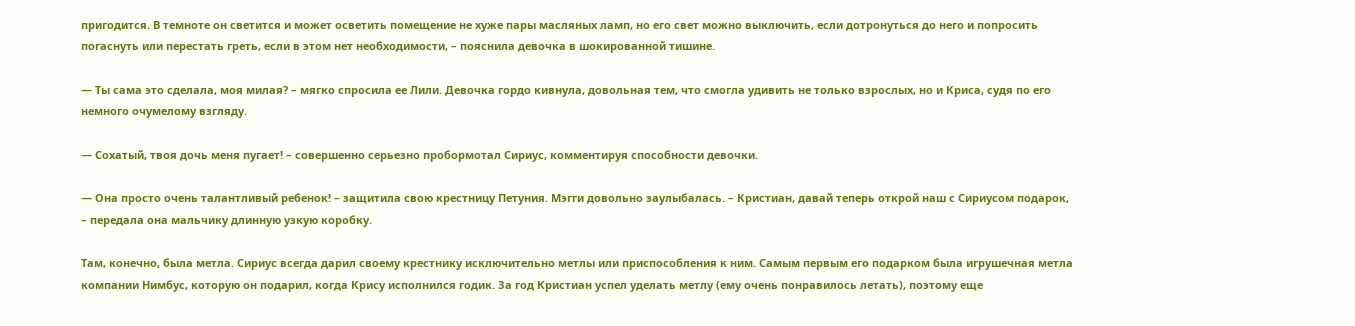пригодится. В темноте он светится и может осветить помещение не хуже пары масляных ламп, но его свет можно выключить, если дотронуться до него и попросить погаснуть или перестать греть, если в этом нет необходимости, – пояснила девочка в шокированной тишине.

— Ты сама это сделала, моя милая? – мягко спросила ее Лили. Девочка гордо кивнула, довольная тем, что смогла удивить не только взрослых, но и Криса, судя по его немного очумелому взгляду.

— Сохатый, твоя дочь меня пугает! – совершенно серьезно пробормотал Сириус, комментируя способности девочки.

— Она просто очень талантливый ребенок! – защитила свою крестницу Петуния. Мэгги довольно заулыбалась. – Кристиан, давай теперь открой наш с Сириусом подарок, – передала она мальчику длинную узкую коробку.

Там, конечно, была метла. Сириус всегда дарил своему крестнику исключительно метлы или приспособления к ним. Самым первым его подарком была игрушечная метла компании Нимбус, которую он подарил, когда Крису исполнился годик. За год Кристиан успел уделать метлу (ему очень понравилось летать), поэтому еще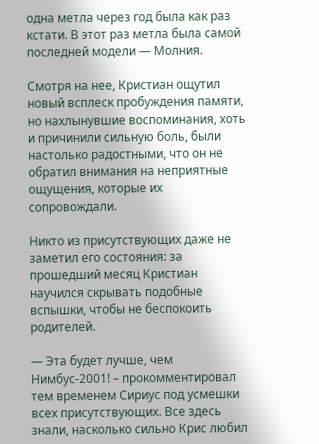одна метла через год была как раз кстати. В этот раз метла была самой последней модели — Молния.

Смотря на нее, Кристиан ощутил новый всплеск пробуждения памяти, но нахлынувшие воспоминания, хоть и причинили сильную боль, были настолько радостными, что он не обратил внимания на неприятные ощущения, которые их сопровождали.

Никто из присутствующих даже не заметил его состояния: за прошедший месяц Кристиан научился скрывать подобные вспышки, чтобы не беспокоить родителей.

— Эта будет лучше, чем Нимбус-2001! – прокомментировал тем временем Сириус под усмешки всех присутствующих. Все здесь знали, насколько сильно Крис любил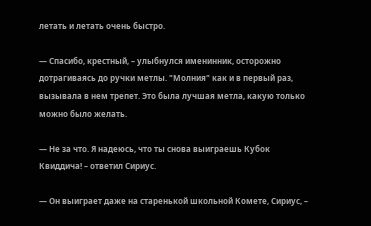летать и летать очень быстро.

— Спасибо, крестный, – улыбнулся именинник, осторожно дотрагиваясь до ручки метлы. "Молния" как и в первый раз, вызывала в нем трепет. Это была лучшая метла, какую только можно было желать.

— Не за что. Я надеюсь, что ты снова выиграешь Кубок Квиддича! – ответил Сириус.

— Он выиграет даже на старенькой школьной Комете, Сириус, –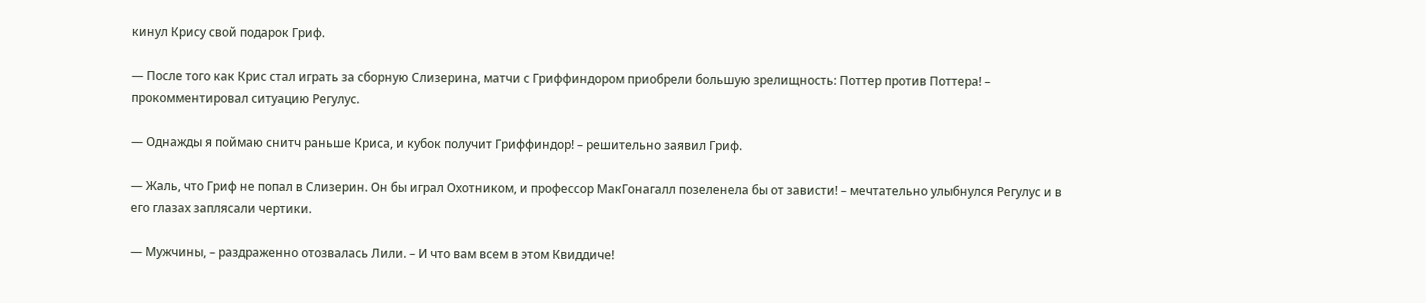кинул Крису свой подарок Гриф.

— После того как Крис стал играть за сборную Слизерина, матчи с Гриффиндором приобрели большую зрелищность: Поттер против Поттера! – прокомментировал ситуацию Регулус.

— Однажды я поймаю снитч раньше Криса, и кубок получит Гриффиндор! – решительно заявил Гриф.

— Жаль, что Гриф не попал в Слизерин. Он бы играл Охотником, и профессор МакГонагалл позеленела бы от зависти! – мечтательно улыбнулся Регулус и в его глазах заплясали чертики.

— Мужчины, – раздраженно отозвалась Лили. – И что вам всем в этом Квиддиче!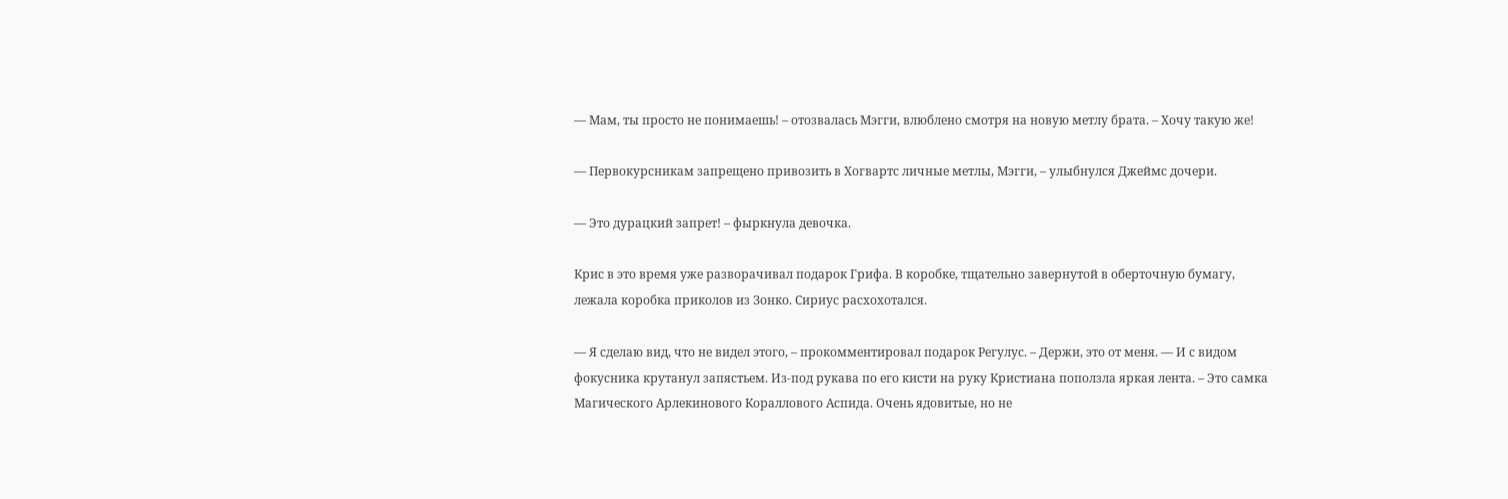— Мам, ты просто не понимаешь! – отозвалась Мэгги, влюблено смотря на новую метлу брата. – Хочу такую же!

— Первокурсникам запрещено привозить в Хогвартс личные метлы, Мэгги, – улыбнулся Джеймс дочери.

— Это дурацкий запрет! – фыркнула девочка.

Крис в это время уже разворачивал подарок Грифа. В коробке, тщательно завернутой в оберточную бумагу, лежала коробка приколов из Зонко. Сириус расхохотался.

— Я сделаю вид, что не видел этого, – прокомментировал подарок Регулус. – Держи, это от меня. — И с видом фокусника крутанул запястьем. Из-под рукава по его кисти на руку Кристиана поползла яркая лента. – Это самка Магического Арлекинового Кораллового Аспида. Очень ядовитые, но не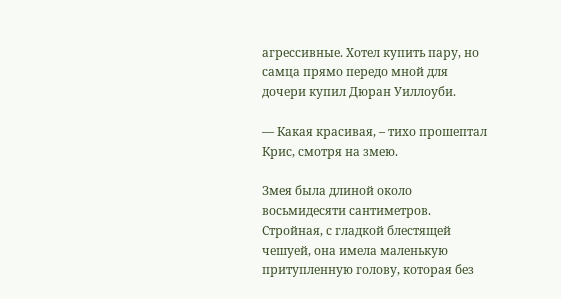агрессивные. Хотел купить пару, но самца прямо передо мной для дочери купил Дюран Уиллоуби.

— Какая красивая, – тихо прошептал Крис, смотря на змею.

Змея была длиной около восьмидесяти сантиметров. Стройная, с гладкой блестящей чешуей, она имела маленькую притупленную голову, которая без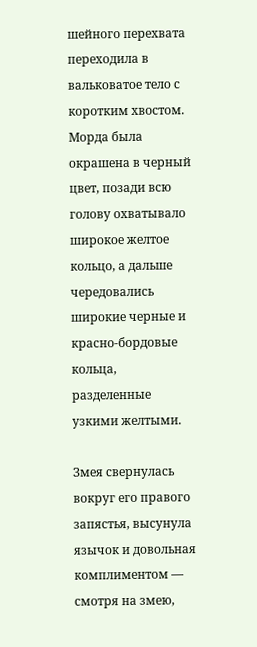шейного перехвата переходила в вальковатое тело с коротким хвостом. Морда была окрашена в черный цвет, позади всю голову охватывало широкое желтое кольцо, а дальше чередовались широкие черные и красно-бордовые кольца, разделенные узкими желтыми.

Змея свернулась вокруг его правого запястья, высунула язычок и довольная комплиментом — смотря на змею,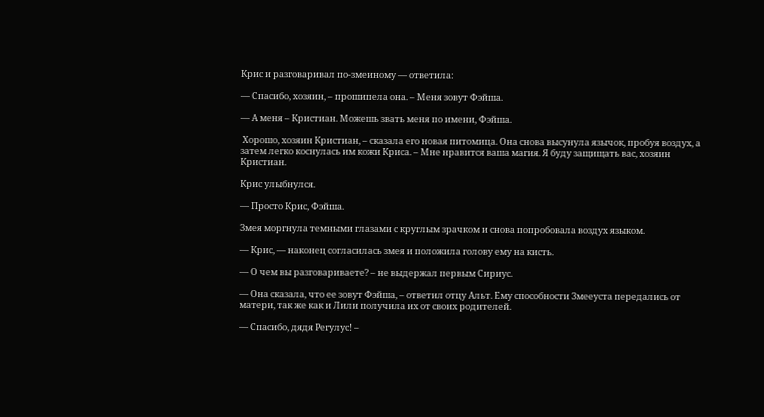Крис и разговаривал по-змеиному — ответила:

— Спасибо, хозяин, – прошипела она. – Меня зовут Фэйша.

— А меня – Кристиан. Можешь звать меня по имени, Фэйша.

 Хорошо, хозяин Кристиан, – сказала его новая питомица. Она снова высунула язычок, пробуя воздух, а затем легко коснулась им кожи Криса. – Мне нравится ваша магия. Я буду защищать вас, хозяин Кристиан.

Крис улыбнулся.

— Просто Крис, Фэйша.

Змея моргнула темными глазами с круглым зрачком и снова попробовала воздух языком.

— Крис, — наконец согласилась змея и положила голову ему на кисть.

— О чем вы разговариваете? – не выдержал первым Сириус.

— Она сказала, что ее зовут Фэйша, – ответил отцу Альт. Ему способности Змееуста передались от матери, так же как и Лили получила их от своих родителей.

— Спасибо, дядя Регулус! –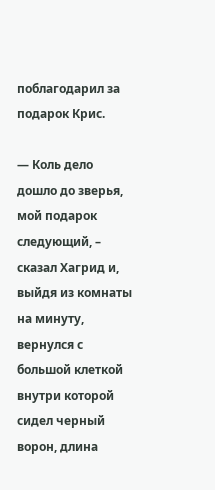поблагодарил за подарок Крис.

— Коль дело дошло до зверья, мой подарок следующий, – сказал Хагрид и, выйдя из комнаты на минуту, вернулся с большой клеткой внутри которой сидел черный ворон, длина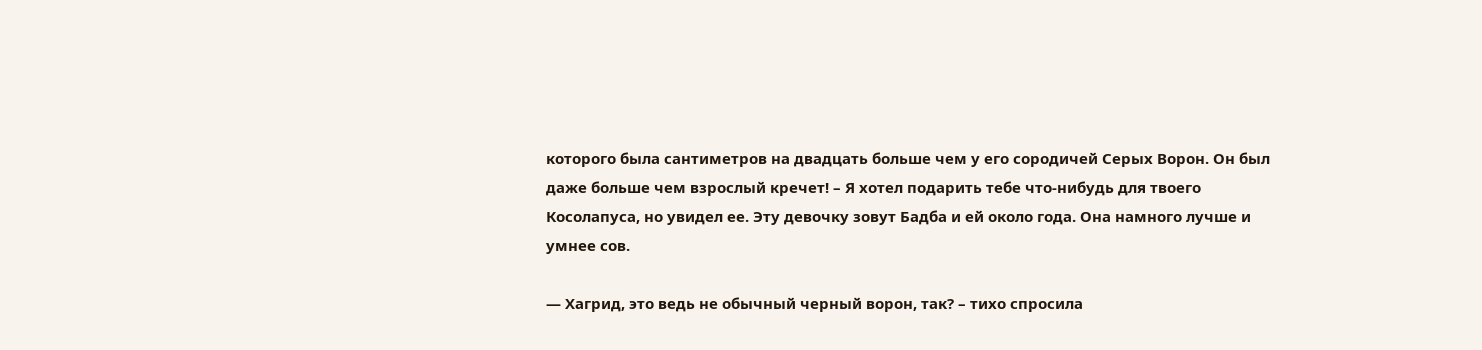которого была сантиметров на двадцать больше чем у его сородичей Серых Ворон. Он был даже больше чем взрослый кречет! – Я хотел подарить тебе что-нибудь для твоего Косолапуса, но увидел ее. Эту девочку зовут Бадба и ей около года. Она намного лучше и умнее сов.

— Хагрид, это ведь не обычный черный ворон, так? – тихо спросила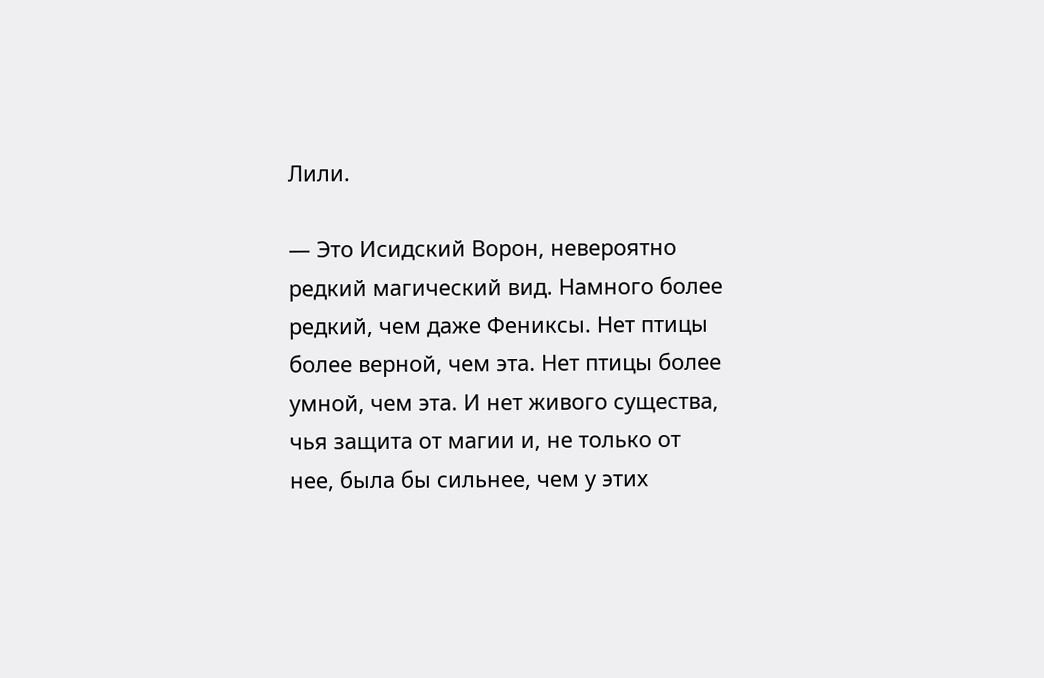Лили.

— Это Исидский Ворон, невероятно редкий магический вид. Намного более редкий, чем даже Фениксы. Нет птицы более верной, чем эта. Нет птицы более умной, чем эта. И нет живого существа, чья защита от магии и, не только от нее, была бы сильнее, чем у этих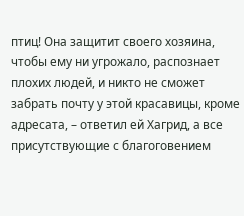птиц! Она защитит своего хозяина, чтобы ему ни угрожало, распознает плохих людей, и никто не сможет забрать почту у этой красавицы, кроме адресата, – ответил ей Хагрид, а все присутствующие с благоговением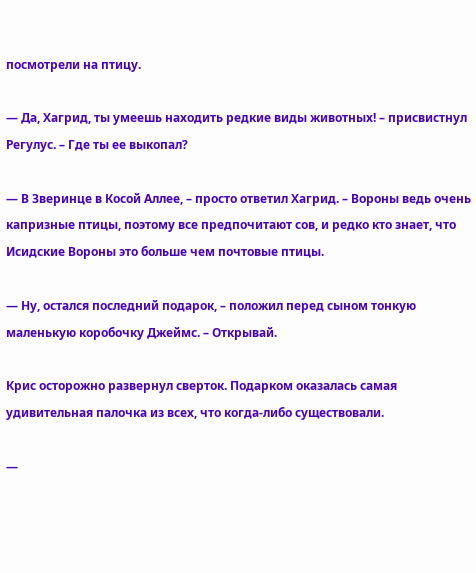посмотрели на птицу.

— Да, Хагрид, ты умеешь находить редкие виды животных! – присвистнул Регулус. – Где ты ее выкопал?

— В Зверинце в Косой Аллее, – просто ответил Хагрид. – Вороны ведь очень капризные птицы, поэтому все предпочитают сов, и редко кто знает, что Исидские Вороны это больше чем почтовые птицы.

— Ну, остался последний подарок, – положил перед сыном тонкую маленькую коробочку Джеймс. – Открывай.

Крис осторожно развернул сверток. Подарком оказалась самая удивительная палочка из всех, что когда-либо существовали.

—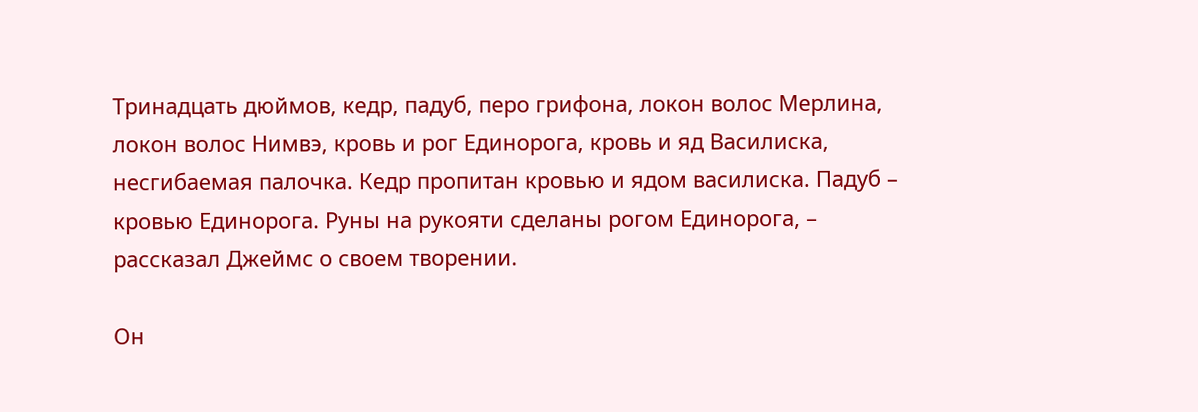Тринадцать дюймов, кедр, падуб, перо грифона, локон волос Мерлина, локон волос Нимвэ, кровь и рог Единорога, кровь и яд Василиска, несгибаемая палочка. Кедр пропитан кровью и ядом василиска. Падуб – кровью Единорога. Руны на рукояти сделаны рогом Единорога, – рассказал Джеймс о своем творении.

Он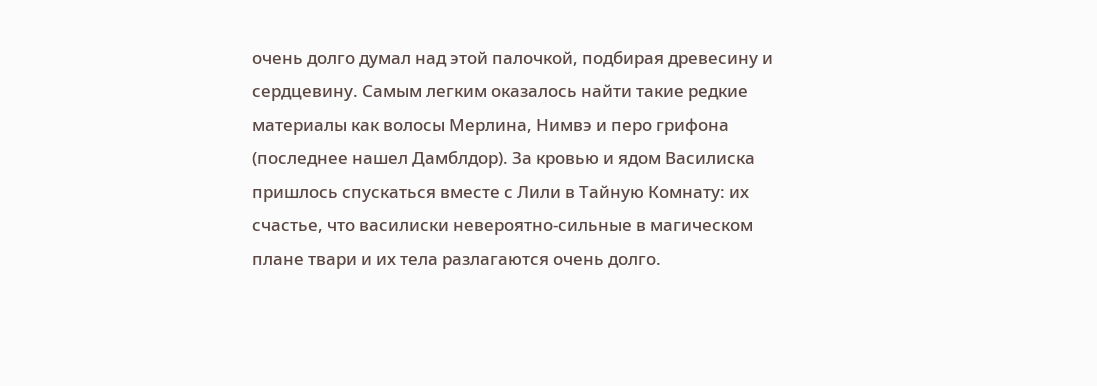очень долго думал над этой палочкой, подбирая древесину и сердцевину. Самым легким оказалось найти такие редкие материалы как волосы Мерлина, Нимвэ и перо грифона (последнее нашел Дамблдор). За кровью и ядом Василиска пришлось спускаться вместе с Лили в Тайную Комнату: их счастье, что василиски невероятно-сильные в магическом плане твари и их тела разлагаются очень долго.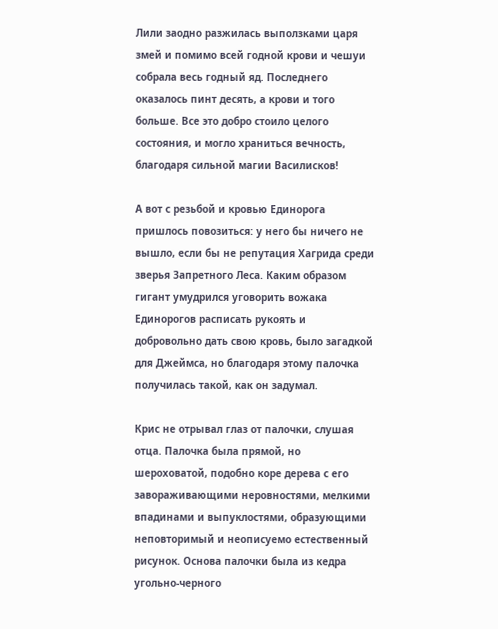Лили заодно разжилась выползками царя змей и помимо всей годной крови и чешуи собрала весь годный яд. Последнего оказалось пинт десять, а крови и того больше. Все это добро стоило целого состояния, и могло храниться вечность, благодаря сильной магии Василисков!

А вот с резьбой и кровью Единорога пришлось повозиться: у него бы ничего не вышло, если бы не репутация Хагрида среди зверья Запретного Леса. Каким образом гигант умудрился уговорить вожака Единорогов расписать рукоять и добровольно дать свою кровь, было загадкой для Джеймса, но благодаря этому палочка получилась такой, как он задумал.

Крис не отрывал глаз от палочки, слушая отца. Палочка была прямой, но шероховатой, подобно коре дерева с его завораживающими неровностями, мелкими впадинами и выпуклостями, образующими неповторимый и неописуемо естественный рисунок. Основа палочки была из кедра угольно-черного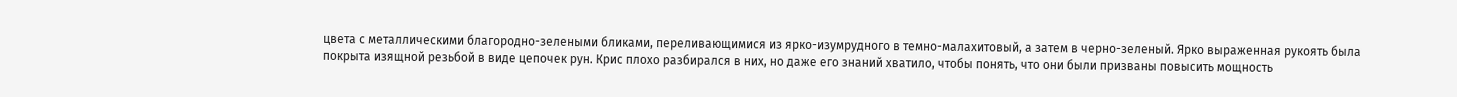цвета с металлическими благородно-зелеными бликами, переливающимися из ярко-изумрудного в темно-малахитовый, а затем в черно-зеленый. Ярко выраженная рукоять была покрыта изящной резьбой в виде цепочек рун. Крис плохо разбирался в них, но даже его знаний хватило, чтобы понять, что они были призваны повысить мощность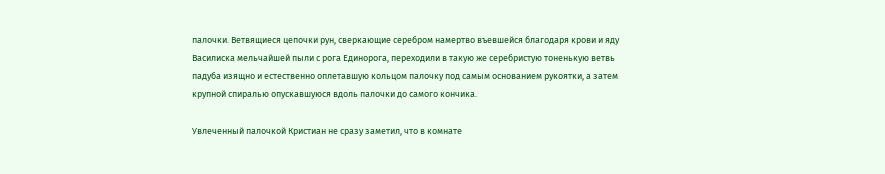палочки. Ветвящиеся цепочки рун, сверкающие серебром намертво въевшейся благодаря крови и яду Василиска мельчайшей пыли с рога Единорога, переходили в такую же серебристую тоненькую ветвь падуба изящно и естественно оплетавшую кольцом палочку под самым основанием рукоятки, а затем крупной спиралью опускавшуюся вдоль палочки до самого кончика.

Увлеченный палочкой Кристиан не сразу заметил, что в комнате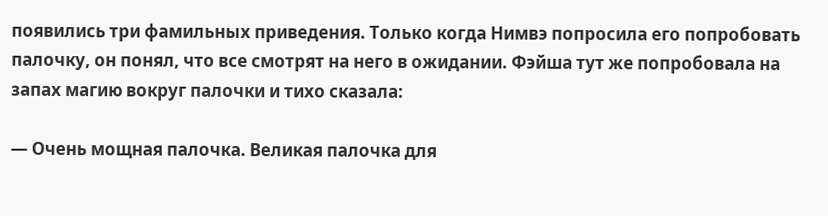появились три фамильных приведения. Только когда Нимвэ попросила его попробовать палочку, он понял, что все смотрят на него в ожидании. Фэйша тут же попробовала на запах магию вокруг палочки и тихо сказала:

— Очень мощная палочка. Великая палочка для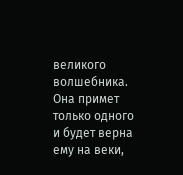великого волшебника. Она примет только одного и будет верна ему на веки,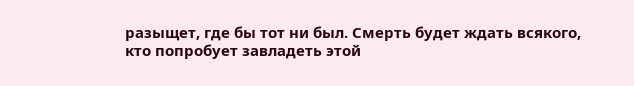разыщет, где бы тот ни был. Смерть будет ждать всякого, кто попробует завладеть этой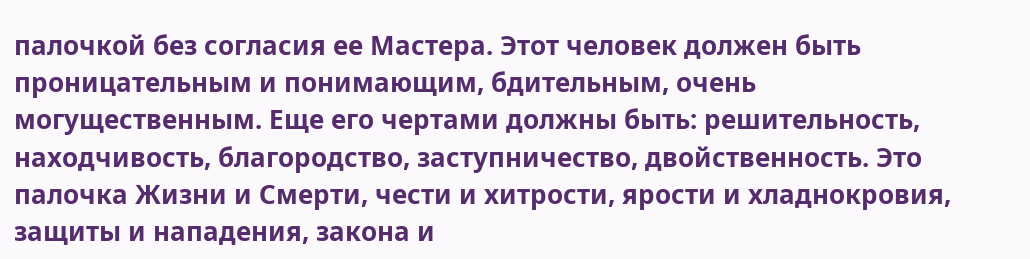палочкой без согласия ее Мастера. Этот человек должен быть проницательным и понимающим, бдительным, очень могущественным. Еще его чертами должны быть: решительность, находчивость, благородство, заступничество, двойственность. Это палочка Жизни и Смерти, чести и хитрости, ярости и хладнокровия, защиты и нападения, закона и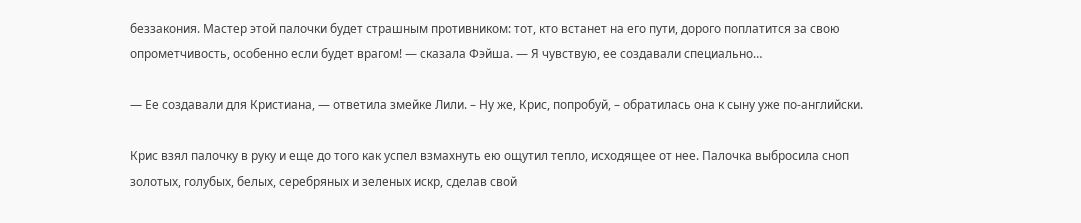беззакония. Мастер этой палочки будет страшным противником: тот, кто встанет на его пути, дорого поплатится за свою опрометчивость, особенно если будет врагом! — сказала Фэйша. — Я чувствую, ее создавали специально…

— Ее создавали для Кристиана, — ответила змейке Лили. – Ну же, Крис, попробуй, – обратилась она к сыну уже по-английски.

Крис взял палочку в руку и еще до того как успел взмахнуть ею ощутил тепло, исходящее от нее. Палочка выбросила сноп золотых, голубых, белых, серебряных и зеленых искр, сделав свой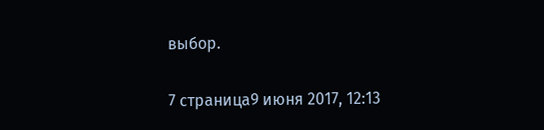выбор.

7 страница9 июня 2017, 12:13